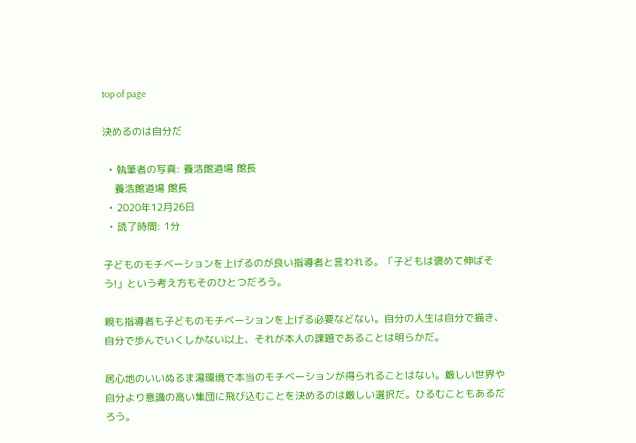top of page

決めるのは自分だ

  • 執筆者の写真: 養浩館道場 館長
    養浩館道場 館長
  • 2020年12月26日
  • 読了時間: 1分

子どものモチベーションを上げるのが良い指導者と言われる。「子どもは褒めて伸ばそう!」という考え方もそのひとつだろう。

親も指導者も子どものモチベーションを上げる必要などない。自分の人生は自分で描き、自分で歩んでいくしかない以上、それが本人の課題であることは明らかだ。

居心地のいいぬるま湯環境で本当のモチベーションが得られることはない。厳しい世界や自分より意識の高い集団に飛び込むことを決めるのは厳しい選択だ。ひるむこともあるだろう。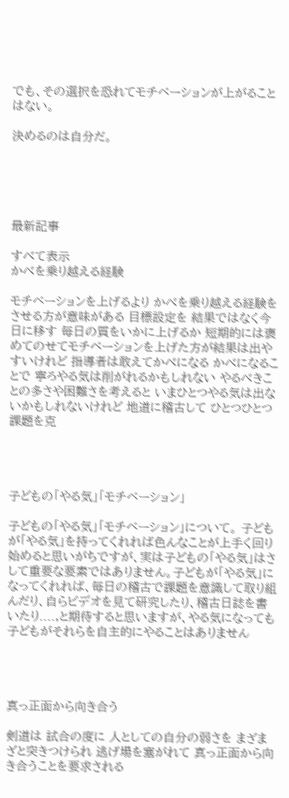でも、その選択を恐れてモチベーションが上がることはない。

決めるのは自分だ。





最新記事

すべて表示
かべを乗り越える経験

モチベーションを上げるより かべを乗り越える経験をさせる方が意味がある 目標設定を 結果ではなく今日に移す 毎日の質をいかに上げるか 短期的には褒めてのせてモチベーションを上げた方が結果は出やすいけれど 指導者は敢えてかべになる かべになることで 寧ろやる気は削がれるかもしれない やるべきことの多さや困難さを考えると いまひとつやる気は出ないかもしれないけれど 地道に稽古して ひとつひとつ課題を克




子どもの「やる気」「モチベーション」

子どもの「やる気」「モチベーション」について。 子どもが「やる気」を持ってくれれば色んなことが上手く回り始めると思いがちですが、実は子どもの「やる気」はさして重要な要素ではありません。子どもが「やる気」になってくれれば、毎日の稽古で課題を意識して取り組んだり、自らビデオを見て研究したり、稽古日誌を書いたり....,と期待すると思いますが、やる気になっても子どもがそれらを自主的にやることはありません




真っ正面から向き合う

剣道は 試合の度に 人としての自分の弱さを まざまざと突きつけられ 逃げ場を塞がれて 真っ正面から向き合うことを要求される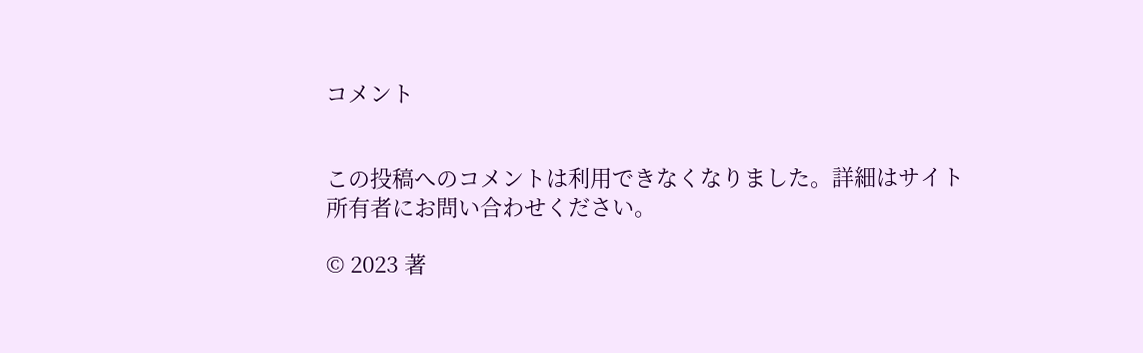コメント


この投稿へのコメントは利用できなくなりました。詳細はサイト所有者にお問い合わせください。

© 2023 著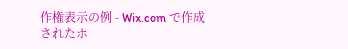作権表示の例 - Wix.com で作成されたホ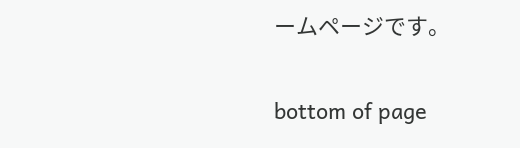ームページです。

bottom of page